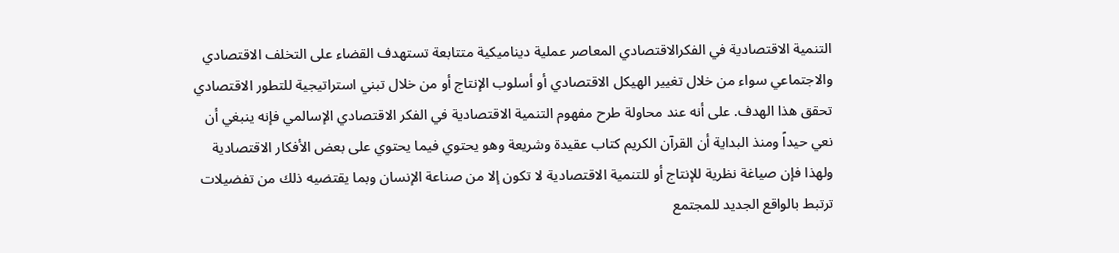التنمية الاقتصادية في الفكرالاقتصادي المعاصر عملية ديناميكية متتابعة تستهدف القضاء على التخلف الاقتصادي والاجتماعي سواء من خلال تغيير الهيكل الاقتصادي أو أسلوب الإنتاج أو من خلال تبني استراتيجية للتطور الاقتصادي تحقق هذا الهدف. على أنه عند محاولة طرح مفهوم التنمية الاقتصادية في الفكر الاقتصادي الإسالمي فإنه ينبغي أن نعي حيداً ومنذ البداية أن القرآن الكريم كتاب عقيدة وشريعة وهو يحتوي فيما يحتوي على بعض الأفكار الاقتصادية ولهذا فإن صياغة نظرية للإنتاج أو للتنمية الاقتصادية لا تكون إلا من صناعة الإنسان وبما يقتضيه ذلك من تفضيلات ترتبط بالواقع الجديد للمجتمع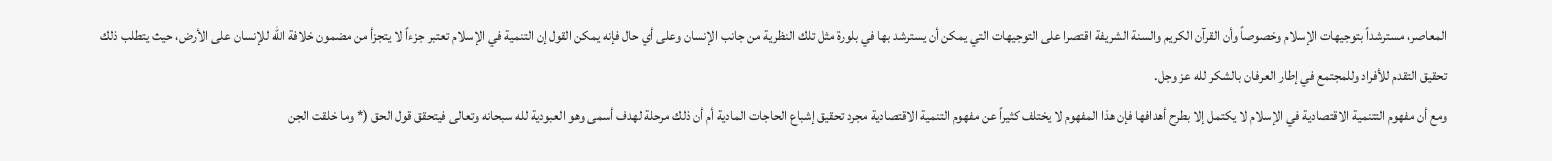المعاصر، مسترشداً بتوجيهات الإسلام وخصوصاً وأن القرآن الكريم والسنة الشريفة اقتصرا على التوجيهات التي يمكن أن يسترشد بها في بلورة مثل تلك النظرية من جانب الإنسان وعلى أي حال فإنه يمكن القول إن التنمية في الإسلام تعتبر جزءاً لا يتجزأ من مضمون خلافة الله للإنسان على الأرض، حيث يتطلب ذلك تحقيق التقدم للأفراد وللمجتمع في إطار العرفان بالشكر لله عز وجل.
ومع أن مفهوم التتنمية الاقتصادية في الإسلام لا يكتمل إلا بطرح أهدافها فإن هذا المفهوم لا يختلف كثيراً عن مفهوم التنمية الاقتصادية مجرد تحقيق إشباع الحاجات المادية أم أن ذلك مرحلة لهدف أسمى وهو العبودية لله سبحانه وتعالى فيتحقق قول الحق (* وما خلقت الجن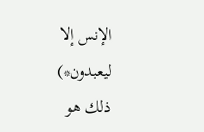الإنس إلا ليعبدون*)
ذلك هو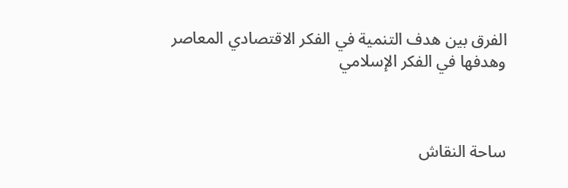الفرق بين هدف التنمية في الفكر الاقتصادي المعاصر وهدفها في الفكر الإسلامي



ساحة النقاش